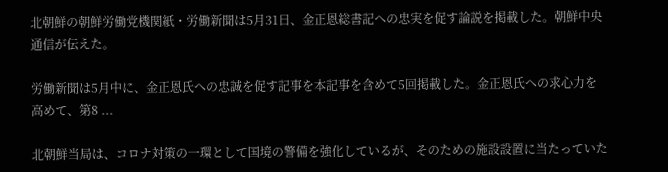北朝鮮の朝鮮労働党機関紙・労働新聞は5月31日、金正恩総書記への忠実を促す論説を掲載した。朝鮮中央通信が伝えた。

労働新聞は5月中に、金正恩氏への忠誠を促す記事を本記事を含めて5回掲載した。金正恩氏への求心力を高めて、第8 ...

北朝鮮当局は、コロナ対策の一環として国境の警備を強化しているが、そのための施設設置に当たっていた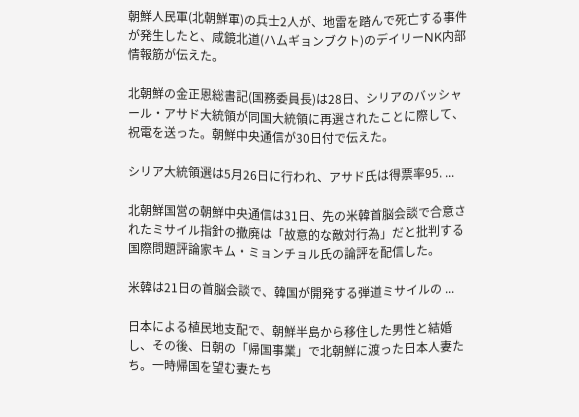朝鮮人民軍(北朝鮮軍)の兵士2人が、地雷を踏んで死亡する事件が発生したと、咸鏡北道(ハムギョンブクト)のデイリーNK内部情報筋が伝えた。

北朝鮮の金正恩総書記(国務委員長)は28日、シリアのバッシャール・アサド大統領が同国大統領に再選されたことに際して、祝電を送った。朝鮮中央通信が30日付で伝えた。

シリア大統領選は5月26日に行われ、アサド氏は得票率95. ...

北朝鮮国営の朝鮮中央通信は31日、先の米韓首脳会談で合意されたミサイル指針の撤廃は「故意的な敵対行為」だと批判する国際問題評論家キム・ミョンチョル氏の論評を配信した。

米韓は21日の首脳会談で、韓国が開発する弾道ミサイルの ...

日本による植民地支配で、朝鮮半島から移住した男性と結婚し、その後、日朝の「帰国事業」で北朝鮮に渡った日本人妻たち。一時帰国を望む妻たち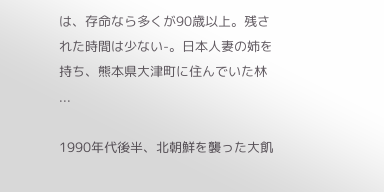は、存命なら多くが90歳以上。残された時間は少ない-。日本人妻の姉を持ち、熊本県大津町に住んでいた林 ...

1990年代後半、北朝鮮を襲った大飢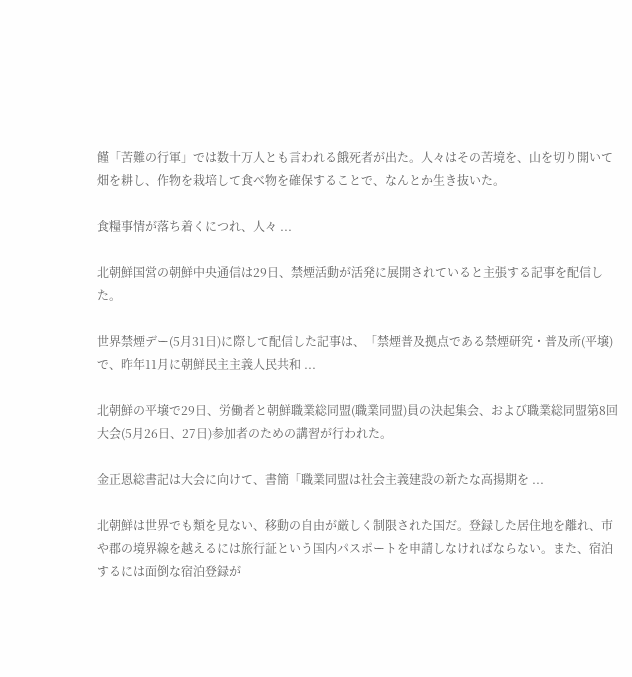饉「苦難の行軍」では数十万人とも言われる餓死者が出た。人々はその苦境を、山を切り開いて畑を耕し、作物を栽培して食べ物を確保することで、なんとか生き抜いた。

食糧事情が落ち着くにつれ、人々 ...

北朝鮮国営の朝鮮中央通信は29日、禁煙活動が活発に展開されていると主張する記事を配信した。

世界禁煙デー(5月31日)に際して配信した記事は、「禁煙普及拠点である禁煙研究・普及所(平壌)で、昨年11月に朝鮮民主主義人民共和 ...

北朝鮮の平壌で29日、労働者と朝鮮職業総同盟(職業同盟)員の決起集会、および職業総同盟第8回大会(5月26日、27日)参加者のための講習が行われた。

金正恩総書記は大会に向けて、書簡「職業同盟は社会主義建設の新たな高揚期を ...

北朝鮮は世界でも類を見ない、移動の自由が厳しく制限された国だ。登録した居住地を離れ、市や郡の境界線を越えるには旅行証という国内パスポートを申請しなければならない。また、宿泊するには面倒な宿泊登録が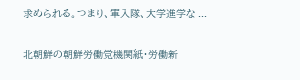求められる。つまり、軍入隊、大学進学な ...

北朝鮮の朝鮮労働党機関紙・労働新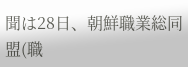聞は28日、朝鮮職業総同盟(職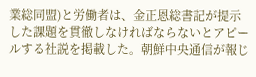業総同盟)と労働者は、金正恩総書記が提示した課題を貫徹しなければならないとアピールする社説を掲載した。朝鮮中央通信が報じ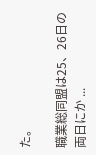た。

職業総同盟は25、26日の両日にか ...